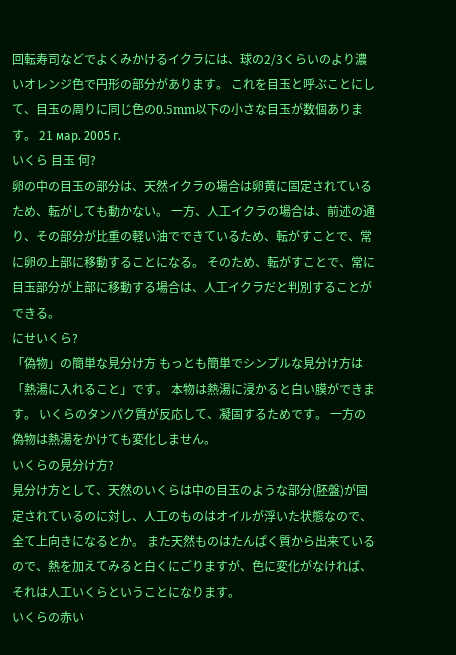回転寿司などでよくみかけるイクラには、球の2/3くらいのより濃いオレンジ色で円形の部分があります。 これを目玉と呼ぶことにして、目玉の周りに同じ色の0.5mm以下の小さな目玉が数個あります。 21 мар. 2005 г.
いくら 目玉 何?
卵の中の目玉の部分は、天然イクラの場合は卵黄に固定されているため、転がしても動かない。 一方、人工イクラの場合は、前述の通り、その部分が比重の軽い油でできているため、転がすことで、常に卵の上部に移動することになる。 そのため、転がすことで、常に目玉部分が上部に移動する場合は、人工イクラだと判別することができる。
にせいくら?
「偽物」の簡単な見分け方 もっとも簡単でシンプルな見分け方は「熱湯に入れること」です。 本物は熱湯に浸かると白い膜ができます。 いくらのタンパク質が反応して、凝固するためです。 一方の偽物は熱湯をかけても変化しません。
いくらの見分け方?
見分け方として、天然のいくらは中の目玉のような部分(胚盤)が固定されているのに対し、人工のものはオイルが浮いた状態なので、全て上向きになるとか。 また天然ものはたんぱく質から出来ているので、熱を加えてみると白くにごりますが、色に変化がなければ、それは人工いくらということになります。
いくらの赤い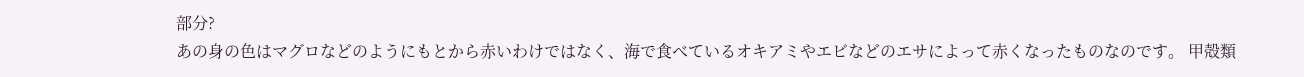部分?
あの身の色はマグロなどのようにもとから赤いわけではなく、海で食べているオキアミやエビなどのエサによって赤くなったものなのです。 甲殻類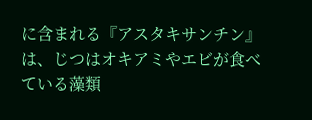に含まれる『アスタキサンチン』は、じつはオキアミやエビが食べている藻類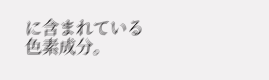に含まれている色素成分。